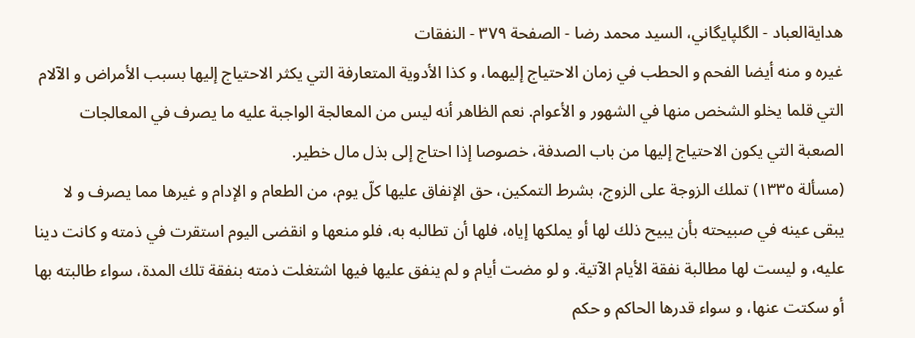هدايةالعباد - الگلپايگاني، السيد محمد رضا - الصفحة ٣٧٩ - النفقات
غيره و منه أيضا الفحم و الحطب في زمان الاحتياج إليهما، و كذا الأدوية المتعارفة التي يكثر الاحتياج إليها بسبب الأمراض و الآلام التي قلما يخلو الشخص منها في الشهور و الأعوام. نعم الظاهر أنه ليس من المعالجة الواجبة عليه ما يصرف في المعالجات الصعبة التي يكون الاحتياج إليها من باب الصدفة، خصوصا إذا احتاج إلى بذل مال خطير.
(مسألة ١٣٣٥) تملك الزوجة على الزوج، بشرط التمكين، حق الإنفاق عليها كلّ يوم، من الطعام و الإدام و غيرها مما يصرف و لا يبقى عينه في صبيحته بأن يبيح ذلك لها أو يملكها إياه، فلها أن تطالبه به، فلو منعها و انقضى اليوم استقرت في ذمته و كانت دينا عليه، و ليست لها مطالبة نفقة الأيام الآتية. و لو مضت أيام و لم ينفق عليها فيها اشتغلت ذمته بنفقة تلك المدة، سواء طالبته بها أو سكتت عنها، و سواء قدرها الحاكم و حكم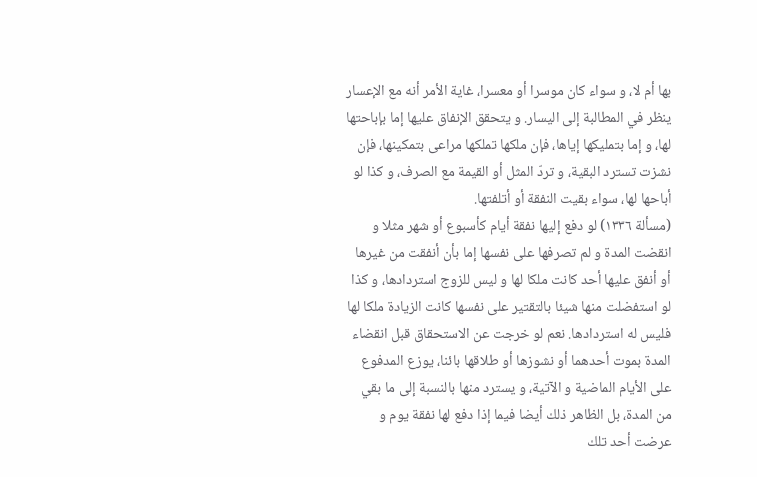بها أم لا، و سواء كان موسرا أو معسرا، غاية الأمر أنه مع الإعسار ينظر في المطالبة إلى اليسار. و يتحقق الإنفاق عليها إما بإباحتها لها، و إما بتمليكها إياها، فإن ملكها تملكها مراعى بتمكينها، فإن نشزت تسترد البقية، و تردّ المثل أو القيمة مع الصرف، و كذا لو أباحها لها، سواء بقيت النفقة أو أتلفتها.
(مسألة ١٣٣٦) لو دفع إليها نفقة أيام كأسبوع أو شهر مثلا و انقضت المدة و لم تصرفها على نفسها إما بأن أنفقت من غيرها أو أنفق عليها أحد كانت ملكا لها و ليس للزوج استردادها، و كذا لو استفضلت منها شيئا بالتقتير على نفسها كانت الزيادة ملكا لها فليس له استردادها. نعم لو خرجت عن الاستحقاق قبل انقضاء المدة بموت أحدهما أو نشوزها أو طلاقها بائنا، يوزع المدفوع على الأيام الماضية و الآتية، و يسترد منها بالنسبة إلى ما بقي من المدة، بل الظاهر ذلك أيضا فيما إذا دفع لها نفقة يوم و عرضت أحد تلك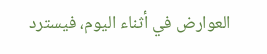العوارض في أثناء اليوم، فيسترد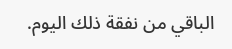الباقي من نفقة ذلك اليوم.